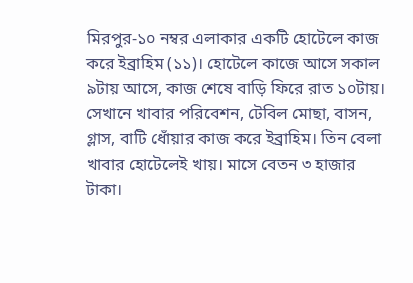মিরপুর-১০ নম্বর এলাকার একটি হোটেলে কাজ করে ইব্রাহিম (১১)। হোটেলে কাজে আসে সকাল ৯টায় আসে, কাজ শেষে বাড়ি ফিরে রাত ১০টায়। সেখানে খাবার পরিবেশন, টেবিল মোছা, বাসন, গ্লাস, বাটি ধোঁয়ার কাজ করে ইব্রাহিম। তিন বেলা খাবার হোটেলেই খায়। মাসে বেতন ৩ হাজার টাকা।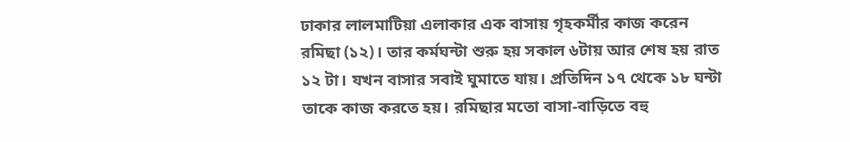ঢাকার লালমাটিয়া এলাকার এক বাসায় গৃহকর্মীর কাজ করেন রমিছা (১২)। তার কর্মঘন্টা শুরু হয় সকাল ৬টায় আর শেষ হয় রাত ১২ টা। যখন বাসার সবাই ঘুমাতে যায়। প্রতিদিন ১৭ থেকে ১৮ ঘন্টা তাকে কাজ করতে হয়। রমিছার মতো বাসা-বাড়িতে বহু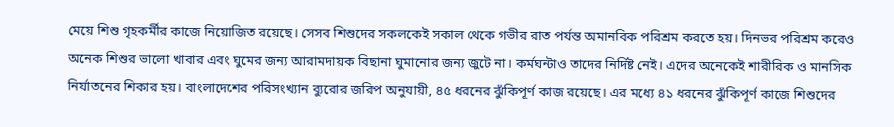মেয়ে শিশু গৃহকর্মীর কাজে নিয়োজিত রয়েছে। সেসব শিশুদের সকলকেই সকাল থেকে গভীর রাত পর্যন্ত অমানবিক পরিশ্রম করতে হয়। দিনভর পরিশ্রম করেও অনেক শিশুর ভালো খাবার এবং ঘুমের জন্য আরামদায়ক বিছানা ঘুমানোর জন্য জুটে না। কর্মঘন্টাও তাদের নির্দিষ্ট নেই। এদের অনেকেই শারীরিক ও মানসিক নির্যাতনের শিকার হয়। বাংলাদেশের পরিসংখ্যান ব্যুরোর জরিপ অনুযায়ী, ৪৫ ধরনের ঝুঁকিপূর্ণ কাজ রয়েছে। এর মধ্যে ৪১ ধরনের ঝুঁকিপূর্ণ কাজে শিশুদের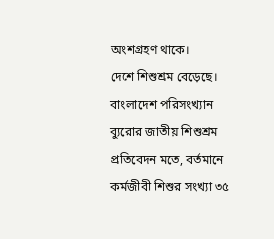অংশগ্রহণ থাকে।
দেশে শিশুশ্রম বেড়েছে। বাংলাদেশ পরিসংখ্যান ব্যুরোর জাতীয় শিশুশ্রম প্রতিবেদন মতে, বর্তমানে কর্মজীবী শিশুর সংখ্যা ৩৫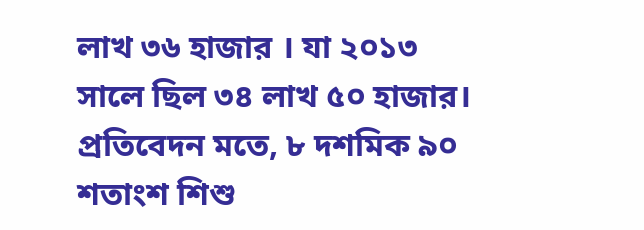লাখ ৩৬ হাজার । যা ২০১৩ সালে ছিল ৩৪ লাখ ৫০ হাজার। প্রতিবেদন মতে, ৮ দশমিক ৯০ শতাংশ শিশু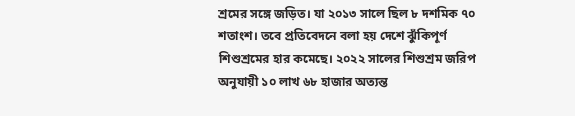শ্রমের সঙ্গে জড়িত। যা ২০১৩ সালে ছিল ৮ দশমিক ৭০ শতাংশ। তবে প্রতিবেদনে বলা হয় দেশে ঝুঁকিপূর্ণ শিশুশ্রমের হার কমেছে। ২০২২ সালের শিশুশ্রম জরিপ অনুযায়ী ১০ লাখ ৬৮ হাজার অত্যন্ত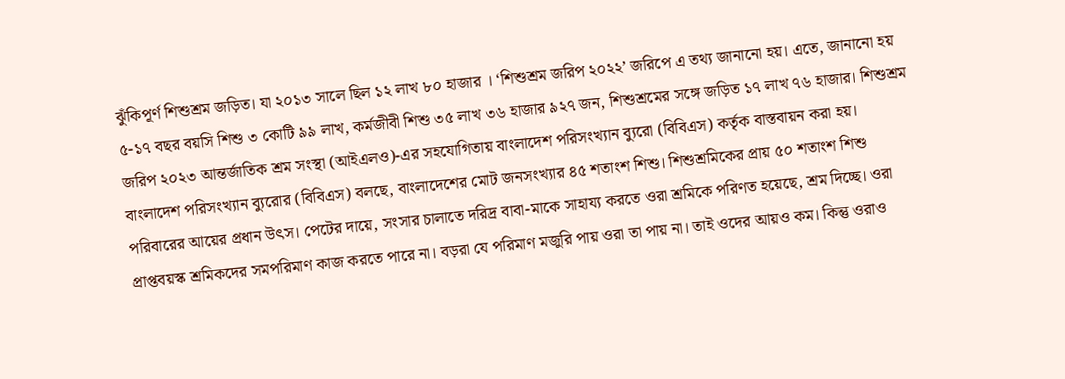ঝুঁকিপূর্ণ শিশুশ্রম জড়িত। যা ২০১৩ সালে ছিল ১২ লাখ ৮০ হাজার । ‘শিশুশ্রম জরিপ ২০২২’ জরিপে এ তথ্য জানানো হয়। এতে, জানানো হয় ৫-১৭ বছর বয়সি শিশু ৩ কোটি ৯৯ লাখ, কর্মজীবী শিশু ৩৫ লাখ ৩৬ হাজার ৯২৭ জন, শিশুশ্রমের সঙ্গে জড়িত ১৭ লাখ ৭৬ হাজার। শিশুশ্রম জরিপ ২০২৩ আন্তর্জাতিক শ্রম সংস্থা (আইএলও)-এর সহযোগিতায় বাংলাদেশ পরিসংখ্যান ব্যুরো (বিবিএস) কর্তৃক বাস্তবায়ন করা হয়।
বাংলাদেশ পরিসংখ্যান ব্যুরোর (বিবিএস) বলছে, বাংলাদেশের মোট জনসংখ্যার ৪৫ শতাংশ শিশু। শিশুশ্রমিকের প্রায় ৫০ শতাংশ শিশু পরিবারের আয়ের প্রধান উৎস। পেটের দায়ে, সংসার চালাতে দরিদ্র বাবা-মাকে সাহায্য করতে ওরা শ্রমিকে পরিণত হয়েছে, শ্রম দিচ্ছে। ওরা প্রাপ্তবয়স্ক শ্রমিকদের সমপরিমাণ কাজ করতে পারে না। বড়রা যে পরিমাণ মজুরি পায় ওরা তা পায় না। তাই ওদের আয়ও কম। কিন্তু ওরাও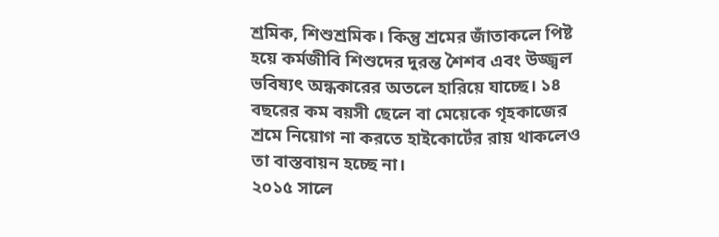শ্রমিক, শিশুশ্রমিক। কিন্তু শ্রমের জাঁতাকলে পিষ্ট হয়ে কর্মজীবি শিশুদের দুরন্ত শৈশব এবং উজ্জ্বল ভবিষ্যৎ অন্ধকারের অতলে হারিয়ে যাচ্ছে। ১৪ বছরের কম বয়সী ছেলে বা মেয়েকে গৃহকাজের শ্রমে নিয়োগ না করতে হাইকোর্টের রায় থাকলেও তা বাস্তবায়ন হচ্ছে না।
২০১৫ সালে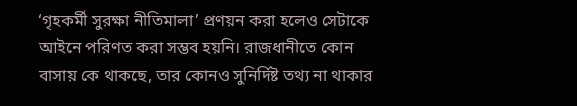‘গৃহকর্মী সুরক্ষা নীতিমালা’ প্রণয়ন করা হলেও সেটাকে আইনে পরিণত করা সম্ভব হয়নি। রাজধানীতে কোন বাসায় কে থাকছে, তার কোনও সুনির্দিষ্ট তথ্য না থাকার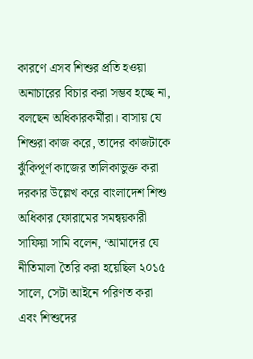কারণে এসব শিশুর প্রতি হওয়া অনাচারের বিচার করা সম্ভব হচ্ছে না, বলছেন অধিকারকর্মীরা। বাসায় যে শিশুরা কাজ করে, তাদের কাজটাকে ঝুঁকিপূর্ণ কাজের তালিকাভুক্ত করা দরকার উল্লেখ করে বাংলাদেশ শিশু অধিকার ফোরামের সমন্বয়কারী সাফিয়া সামি বলেন, ‘আমাদের যে নীতিমালা তৈরি করা হয়েছিল ২০১৫ সালে, সেটা আইনে পরিণত করা এবং শিশুদের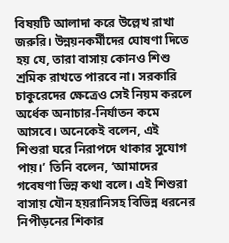বিষয়টি আলাদা করে উল্লেখ রাখা জরুরি। উন্নয়নকর্মীদের ঘোষণা দিতে হয় যে, তারা বাসায় কোনও শিশু শ্রমিক রাখতে পারবে না। সরকারি চাকুরেদের ক্ষেত্রেও সেই নিয়ম করলে অর্ধেক অনাচার-নির্যাতন কমে আসবে। অনেকেই বলেন, এই শিশুরা ঘরে নিরাপদে থাকার সুযোগ পায়।’ তিনি বলেন, ‘আমাদের গবেষণা ভিন্ন কথা বলে। এই শিশুরা বাসায় যৌন হয়রানিসহ বিভিন্ন ধরনের নিপীড়নের শিকার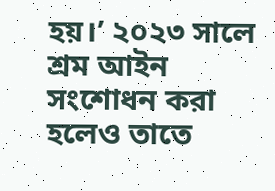হয়।’ ২০২৩ সালে শ্রম আইন সংশোধন করা হলেও তাতে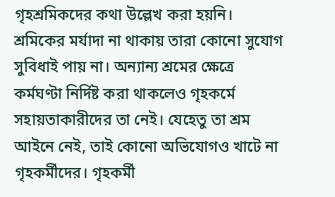গৃহশ্রমিকদের কথা উল্লেখ করা হয়নি। শ্রমিকের মর্যাদা না থাকায় তারা কোনো সুযোগ সুবিধাই পায় না। অন্যান্য শ্রমের ক্ষেত্রে কর্মঘণ্টা নির্দিষ্ট করা থাকলেও গৃহকর্মে সহায়তাকারীদের তা নেই। যেহেতু তা শ্রম আইনে নেই, তাই কোনো অভিযোগও খাটে না গৃহকর্মীদের। গৃহকর্মী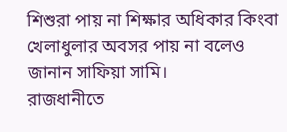শিশুরা পায় না শিক্ষার অধিকার কিংবা খেলাধুলার অবসর পায় না বলেও জানান সাফিয়া সামি।
রাজধানীতে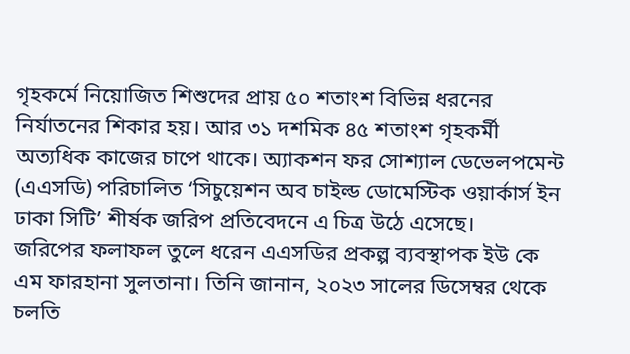গৃহকর্মে নিয়োজিত শিশুদের প্রায় ৫০ শতাংশ বিভিন্ন ধরনের নির্যাতনের শিকার হয়। আর ৩১ দশমিক ৪৫ শতাংশ গৃহকর্মী অত্যধিক কাজের চাপে থাকে। অ্যাকশন ফর সোশ্যাল ডেভেলপমেন্ট (এএসডি) পরিচালিত ‘সিচুয়েশন অব চাইল্ড ডোমেস্টিক ওয়ার্কার্স ইন ঢাকা সিটি’ শীর্ষক জরিপ প্রতিবেদনে এ চিত্র উঠে এসেছে।
জরিপের ফলাফল তুলে ধরেন এএসডির প্রকল্প ব্যবস্থাপক ইউ কে এম ফারহানা সুলতানা। তিনি জানান, ২০২৩ সালের ডিসেম্বর থেকে চলতি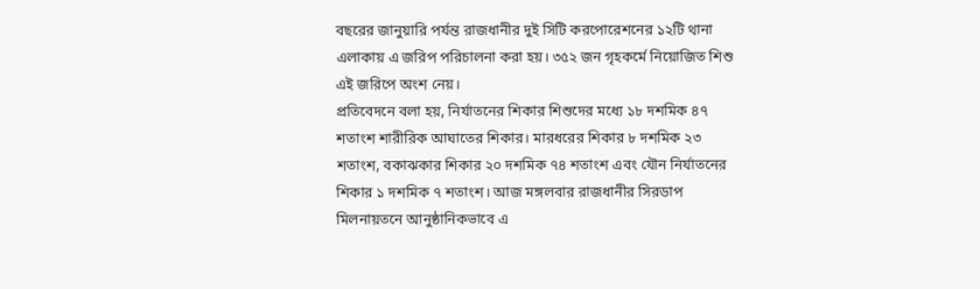বছরের জানুয়ারি পর্যন্ত রাজধানীর দুই সিটি করপোরেশনের ১২টি থানা এলাকায় এ জরিপ পরিচালনা করা হয়। ৩৫২ জন গৃহকর্মে নিয়োজিত শিশু এই জরিপে অংশ নেয়।
প্রতিবেদনে বলা হয়, নির্যাতনের শিকার শিশুদের মধ্যে ১৮ দশমিক ৪৭ শতাংশ শারীরিক আঘাতের শিকার। মারধরের শিকার ৮ দশমিক ২৩ শতাংশ, বকাঝকার শিকার ২০ দশমিক ৭৪ শতাংশ এবং যৌন নির্যাতনের শিকার ১ দশমিক ৭ শতাংশ। আজ মঙ্গলবার রাজধানীর সিরডাপ মিলনায়তনে আনুষ্ঠানিকভাবে এ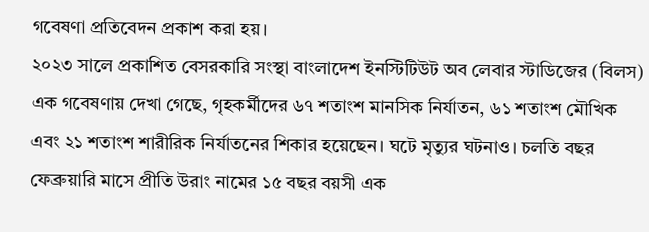গবেষণা প্রতিবেদন প্রকাশ করা হয়।
২০২৩ সালে প্রকাশিত বেসরকারি সংস্থা বাংলাদেশ ইনস্টিটিউট অব লেবার স্টাডিজের (বিলস) এক গবেষণায় দেখা গেছে, গৃহকর্মীদের ৬৭ শতাংশ মানসিক নির্যাতন, ৬১ শতাংশ মৌখিক এবং ২১ শতাংশ শারীরিক নির্যাতনের শিকার হয়েছেন। ঘটে মৃত্যুর ঘটনাও। চলতি বছর ফেব্রুয়ারি মাসে প্রীতি উরাং নামের ১৫ বছর বয়সী এক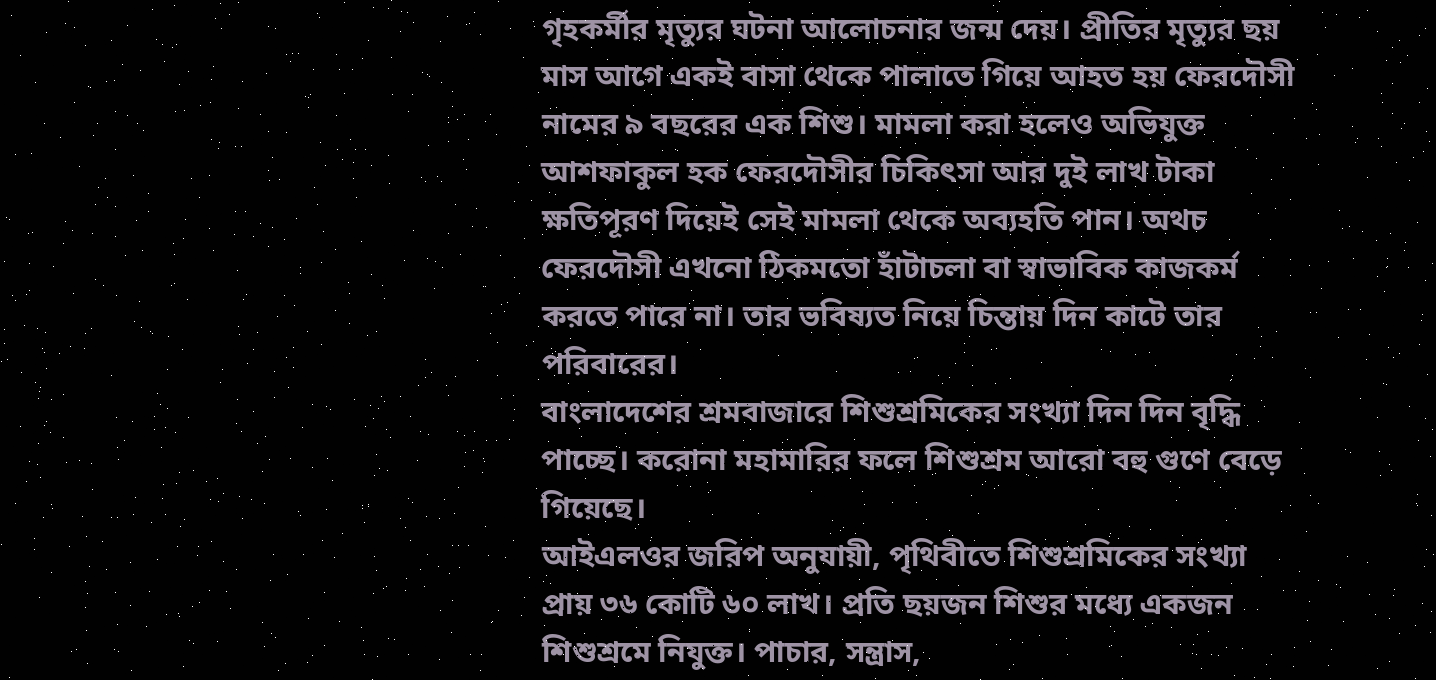গৃহকর্মীর মৃত্যুর ঘটনা আলোচনার জন্ম দেয়। প্রীতির মৃত্যুর ছয় মাস আগে একই বাসা থেকে পালাতে গিয়ে আহত হয় ফেরদৌসী নামের ৯ বছরের এক শিশু। মামলা করা হলেও অভিযুক্ত আশফাকুল হক ফেরদৌসীর চিকিৎসা আর দুই লাখ টাকা ক্ষতিপূরণ দিয়েই সেই মামলা থেকে অব্যহতি পান। অথচ ফেরদৌসী এখনো ঠিকমতো হাঁটাচলা বা স্বাভাবিক কাজকর্ম করতে পারে না। তার ভবিষ্যত নিয়ে চিন্তায় দিন কাটে তার পরিবারের।
বাংলাদেশের শ্রমবাজারে শিশুশ্রমিকের সংখ্যা দিন দিন বৃদ্ধি পাচ্ছে। করোনা মহামারির ফলে শিশুশ্রম আরো বহু গুণে বেড়ে গিয়েছে।
আইএলওর জরিপ অনুযায়ী, পৃথিবীতে শিশুশ্রমিকের সংখ্যা প্রায় ৩৬ কোটি ৬০ লাখ। প্রতি ছয়জন শিশুর মধ্যে একজন শিশুশ্রমে নিযুক্ত। পাচার, সন্ত্রাস,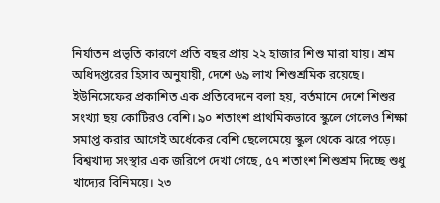নির্যাতন প্রভৃতি কারণে প্রতি বছর প্রায় ২২ হাজার শিশু মারা যায়। শ্রম অধিদপ্তরের হিসাব অনুযায়ী, দেশে ৬৯ লাখ শিশুশ্রমিক রয়েছে। ইউনিসেফের প্রকাশিত এক প্রতিবেদনে বলা হয়, বর্তমানে দেশে শিশুর সংখ্যা ছয় কোটিরও বেশি। ৯০ শতাংশ প্রাথমিকভাবে স্কুলে গেলেও শিক্ষা সমাপ্ত করার আগেই অর্ধেকের বেশি ছেলেমেয়ে স্কুল থেকে ঝরে পড়ে। বিশ্বখাদ্য সংস্থার এক জরিপে দেখা গেছে, ৫৭ শতাংশ শিশুশ্রম দিচ্ছে শুধু খাদ্যের বিনিময়ে। ২৩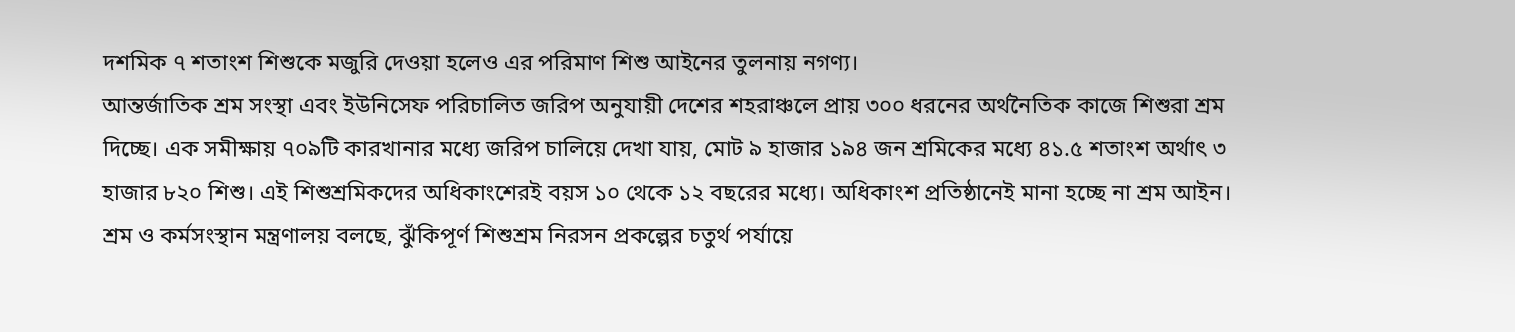দশমিক ৭ শতাংশ শিশুকে মজুরি দেওয়া হলেও এর পরিমাণ শিশু আইনের তুলনায় নগণ্য।
আন্তর্জাতিক শ্রম সংস্থা এবং ইউনিসেফ পরিচালিত জরিপ অনুযায়ী দেশের শহরাঞ্চলে প্রায় ৩০০ ধরনের অর্থনৈতিক কাজে শিশুরা শ্রম দিচ্ছে। এক সমীক্ষায় ৭০৯টি কারখানার মধ্যে জরিপ চালিয়ে দেখা যায়, মোট ৯ হাজার ১৯৪ জন শ্রমিকের মধ্যে ৪১.৫ শতাংশ অর্থাৎ ৩ হাজার ৮২০ শিশু। এই শিশুশ্রমিকদের অধিকাংশেরই বয়স ১০ থেকে ১২ বছরের মধ্যে। অধিকাংশ প্রতিষ্ঠানেই মানা হচ্ছে না শ্রম আইন।
শ্রম ও কর্মসংস্থান মন্ত্রণালয় বলছে, ঝুঁকিপূর্ণ শিশুশ্রম নিরসন প্রকল্পের চতুর্থ পর্যায়ে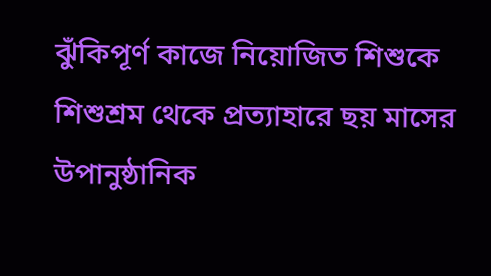ঝুঁকিপূর্ণ কাজে নিয়োজিত শিশুকে শিশুশ্রম থেকে প্রত্যাহারে ছয় মাসের উপানুষ্ঠানিক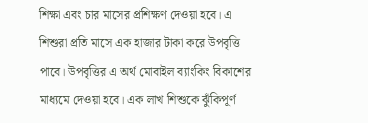শিক্ষা এবং চার মাসের প্রশিক্ষণ দেওয়া হবে। এ শিশুরা প্রতি মাসে এক হাজার টাকা করে উপবৃত্তি পাবে। উপবৃত্তির এ অর্থ মোবাইল ব্যাংকিং বিকাশের মাধ্যমে দেওয়া হবে। এক লাখ শিশুকে ঝুঁকিপূর্ণ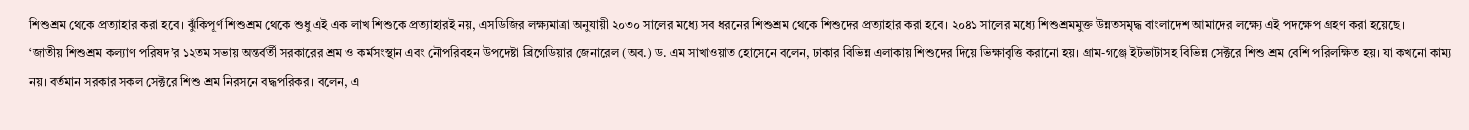শিশুশ্রম থেকে প্রত্যাহার করা হবে। ঝুঁকিপূর্ণ শিশুশ্রম থেকে শুধু এই এক লাখ শিশুকে প্রত্যাহারই নয়, এসডিজির লক্ষ্যমাত্রা অনুযায়ী ২০৩০ সালের মধ্যে সব ধরনের শিশুশ্রম থেকে শিশুদের প্রত্যাহার করা হবে। ২০৪১ সালের মধ্যে শিশুশ্রমমুক্ত উন্নতসমৃদ্ধ বাংলাদেশ আমাদের লক্ষ্যে এই পদক্ষেপ গ্রহণ করা হয়েছে।
‘জাতীয় শিশুশ্রম কল্যাণ পরিষদ’র ১২তম সভায় অন্তর্বর্তী সরকারের শ্রম ও কর্মসংস্থান এবং নৌপরিবহন উপদেষ্টা ব্রিগেডিয়ার জেনারেল (অব.) ড. এম সাখাওয়াত হোসেনে বলেন, ঢাকার বিভিন্ন এলাকায় শিশুদের দিয়ে ভিক্ষাবৃত্তি করানো হয়। গ্রাম-গঞ্জে ইটভাটাসহ বিভিন্ন সেক্টরে শিশু শ্রম বেশি পরিলক্ষিত হয়। যা কখনো কাম্য নয়। বর্তমান সরকার সকল সেক্টরে শিশু শ্রম নিরসনে বদ্ধপরিকর। বলেন, এ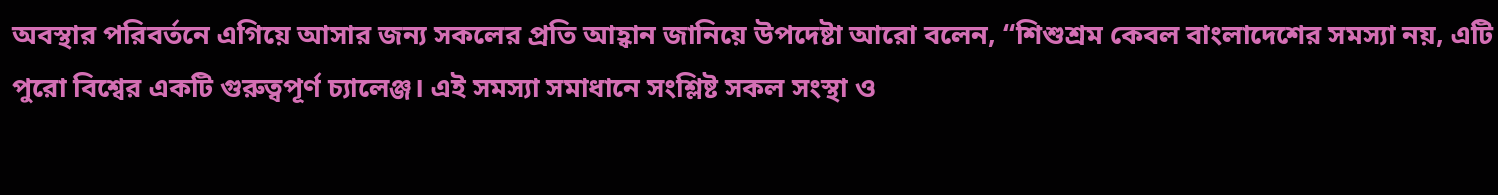অবস্থার পরিবর্তনে এগিয়ে আসার জন্য সকলের প্রতি আহ্বান জানিয়ে উপদেষ্টা আরো বলেন, “শিশুশ্রম কেবল বাংলাদেশের সমস্যা নয়, এটি পুরো বিশ্বের একটি গুরুত্বপূর্ণ চ্যালেঞ্জ। এই সমস্যা সমাধানে সংশ্লিষ্ট সকল সংস্থা ও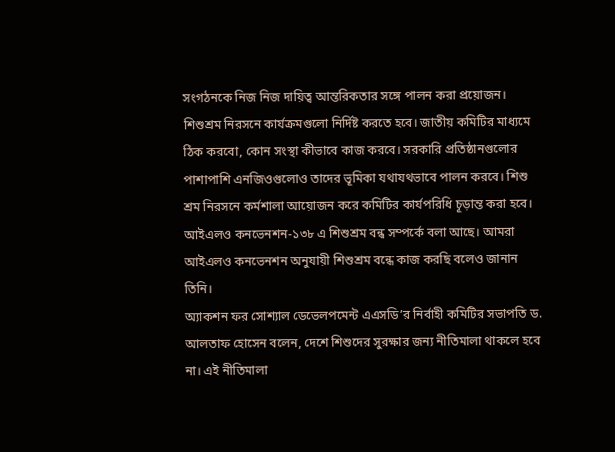সংগঠনকে নিজ নিজ দায়িত্ব আন্তরিকতার সঙ্গে পালন করা প্রয়োজন। শিশুশ্রম নিরসনে কার্যক্রমগুলো নির্দিষ্ট করতে হবে। জাতীয় কমিটির মাধ্যমে ঠিক করবো, কোন সংস্থা কীভাবে কাজ করবে। সরকারি প্রতিষ্ঠানগুলোর পাশাপাশি এনজিওগুলোও তাদের ভূমিকা যথাযথভাবে পালন করবে। শিশু শ্রম নিরসনে কর্মশালা আয়োজন করে কমিটির কার্যপরিধি চূড়ান্ত করা হবে। আইএলও কনভেনশন-১৩৮ এ শিশুশ্রম বন্ধ সম্পর্কে বলা আছে। আমরা আইএলও কনভেনশন অনুযায়ী শিশুশ্রম বন্ধে কাজ করছি বলেও জানান তিনি।
অ্যাকশন ফর সোশ্যাল ডেভেলপমেন্ট এএসডি’র নির্বাহী কমিটির সভাপতি ড. আলতাফ হোসেন বলেন, দেশে শিশুদের সুরক্ষার জন্য নীতিমালা থাকলে হবে না। এই নীতিমালা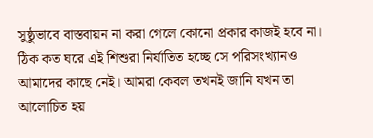সুষ্ঠুভাবে বাস্তবায়ন না করা গেলে কোনো প্রকার কাজই হবে না। ঠিক কত ঘরে এই শিশুরা নির্যাতিত হচ্ছে সে পরিসংখ্যানও আমাদের কাছে নেই। আমরা কেবল তখনই জানি যখন তা আলোচিত হয়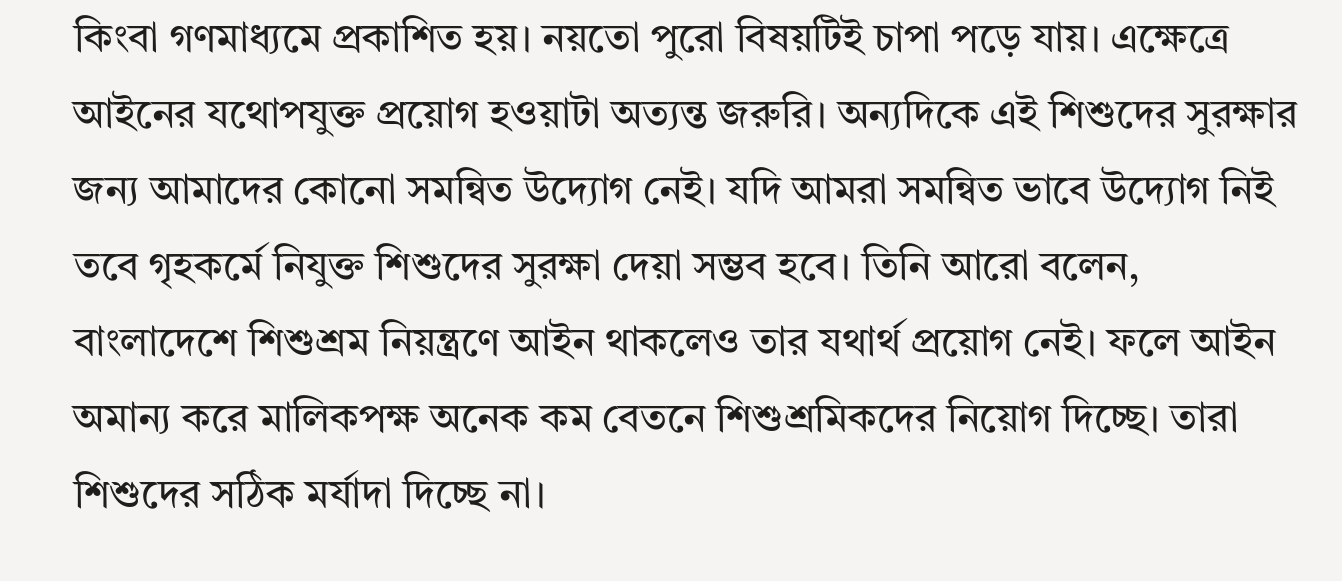কিংবা গণমাধ্যমে প্রকাশিত হয়। নয়তো পুরো বিষয়টিই চাপা পড়ে যায়। এক্ষেত্রে আইনের যথোপযুক্ত প্রয়োগ হওয়াটা অত্যন্ত জরুরি। অন্যদিকে এই শিশুদের সুরক্ষার জন্য আমাদের কোনো সমন্বিত উদ্যোগ নেই। যদি আমরা সমন্বিত ভাবে উদ্যোগ নিই তবে গৃহকর্মে নিযুক্ত শিশুদের সুরক্ষা দেয়া সম্ভব হবে। তিনি আরো বলেন, বাংলাদেশে শিশুশ্রম নিয়ন্ত্রণে আইন থাকলেও তার যথার্থ প্রয়োগ নেই। ফলে আইন অমান্য করে মালিকপক্ষ অনেক কম বেতনে শিশুশ্রমিকদের নিয়োগ দিচ্ছে। তারা শিশুদের সঠিক মর্যাদা দিচ্ছে না।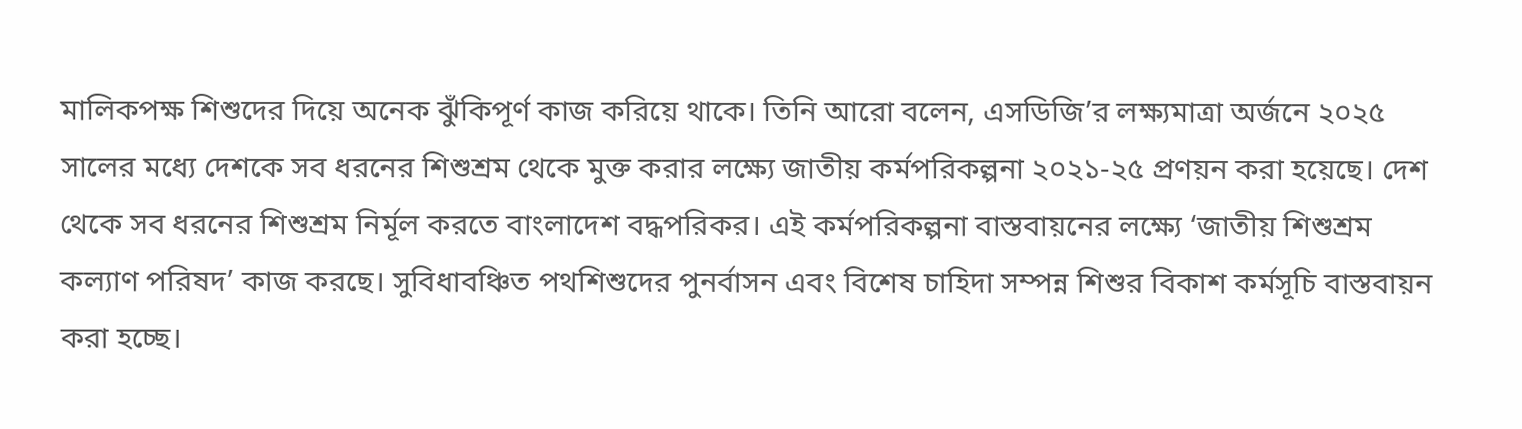মালিকপক্ষ শিশুদের দিয়ে অনেক ঝুঁকিপূর্ণ কাজ করিয়ে থাকে। তিনি আরো বলেন, এসডিজি’র লক্ষ্যমাত্রা অর্জনে ২০২৫ সালের মধ্যে দেশকে সব ধরনের শিশুশ্রম থেকে মুক্ত করার লক্ষ্যে জাতীয় কর্মপরিকল্পনা ২০২১-২৫ প্রণয়ন করা হয়েছে। দেশ থেকে সব ধরনের শিশুশ্রম নির্মূল করতে বাংলাদেশ বদ্ধপরিকর। এই কর্মপরিকল্পনা বাস্তবায়নের লক্ষ্যে ‘জাতীয় শিশুশ্রম কল্যাণ পরিষদ’ কাজ করছে। সুবিধাবঞ্চিত পথশিশুদের পুনর্বাসন এবং বিশেষ চাহিদা সম্পন্ন শিশুর বিকাশ কর্মসূচি বাস্তবায়ন করা হচ্ছে।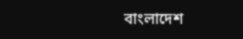বাংলাদেশ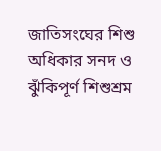জাতিসংঘের শিশু অধিকার সনদ ও ঝুঁকিপূর্ণ শিশুশ্রম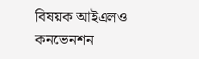বিষয়ক আইএলও কনভেনশন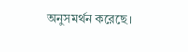অনুসমর্থন করেছে।